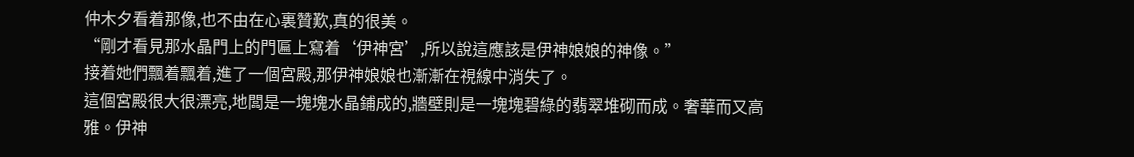仲木夕看着那像,也不由在心裏贊歎,真的很美。
“剛才看見那水晶門上的門匾上寫着‘伊神宮’,所以說這應該是伊神娘娘的神像。”
接着她們飄着飄着,進了一個宮殿,那伊神娘娘也漸漸在視線中消失了。
這個宮殿很大很漂亮,地闆是一塊塊水晶鋪成的,牆壁則是一塊塊碧綠的翡翠堆砌而成。奢華而又高雅。伊神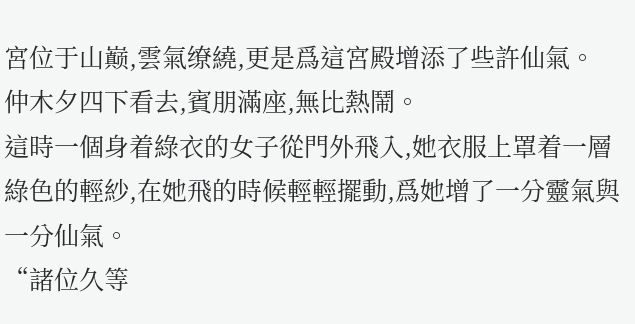宮位于山巅,雲氣缭繞,更是爲這宮殿增添了些許仙氣。
仲木夕四下看去,賓朋滿座,無比熱鬧。
這時一個身着綠衣的女子從門外飛入,她衣服上罩着一層綠色的輕紗,在她飛的時候輕輕擺動,爲她增了一分靈氣與一分仙氣。
“諸位久等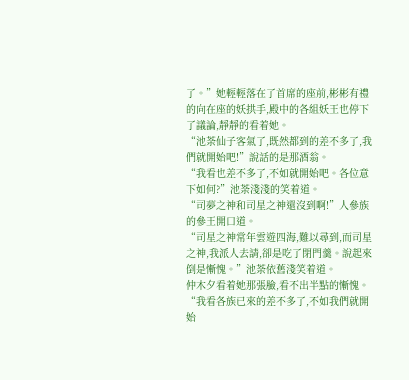了。”她輕輕落在了首席的座前,彬彬有禮的向在座的妖拱手,殿中的各組妖王也停下了議論,靜靜的看着她。
“池荼仙子客氣了,既然都到的差不多了,我們就開始吧!”說話的是那酒翁。
“我看也差不多了,不如就開始吧。各位意下如何?”池荼淺淺的笑着道。
“司夢之神和司星之神還沒到啊!”人參族的參王開口道。
“司星之神常年雲遊四海,難以尋到,而司星之神,我派人去請,卻是吃了閉門羹。說起來倒是慚愧。”池荼依舊淺笑着道。
仲木夕看着她那張臉,看不出半點的慚愧。
“我看各族已來的差不多了,不如我們就開始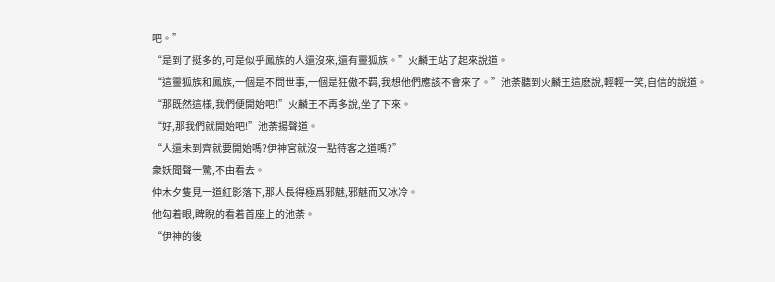吧。”
“是到了挺多的,可是似乎鳳族的人還沒來,還有靈狐族。”火麟王站了起來說道。
“這靈狐族和鳳族,一個是不問世事,一個是狂傲不羁,我想他們應該不會來了。”池荼聽到火麟王這麽說,輕輕一笑,自信的說道。
“那既然這樣,我們便開始吧!”火麟王不再多說,坐了下來。
“好,那我們就開始吧!”池荼揚聲道。
“人還未到齊就要開始嗎?伊神宮就沒一點待客之道嗎?”
衆妖聞聲一驚,不由看去。
仲木夕隻見一道紅影落下,那人長得極爲邪魅,邪魅而又冰冷。
他勾着眼,睥睨的看着首座上的池荼。
“伊神的後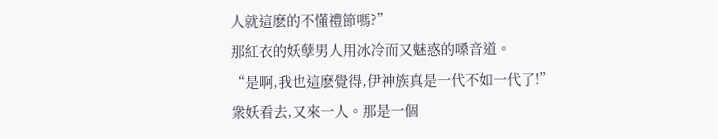人就這麽的不懂禮節嗎?”
那紅衣的妖孽男人用冰冷而又魅惑的嗓音道。
“是啊,我也這麽覺得,伊神族真是一代不如一代了!”
衆妖看去,又來一人。那是一個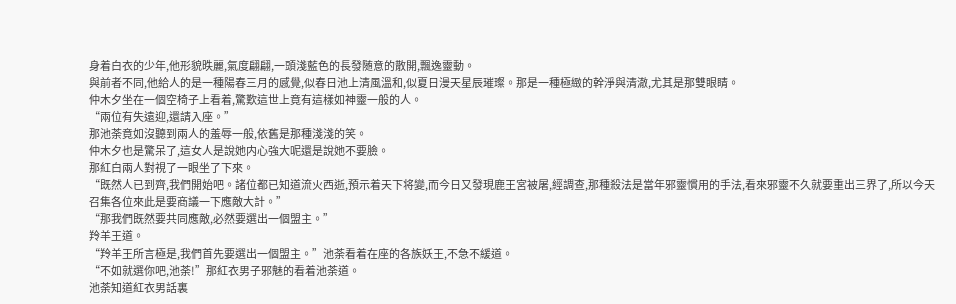身着白衣的少年,他形貌昳麗,氣度翩翩,一頭淺藍色的長發随意的散開,飄逸靈動。
與前者不同,他給人的是一種陽春三月的感覺,似春日池上清風溫和,似夏日漫天星辰璀璨。那是一種極緻的幹淨與清澈,尤其是那雙眼睛。
仲木夕坐在一個空椅子上看着,驚歎這世上竟有這樣如神靈一般的人。
“兩位有失遠迎,還請入座。”
那池荼竟如沒聽到兩人的羞辱一般,依舊是那種淺淺的笑。
仲木夕也是驚呆了,這女人是說她内心強大呢還是說她不要臉。
那紅白兩人對視了一眼坐了下來。
“既然人已到齊,我們開始吧。諸位都已知道流火西逝,預示着天下将變,而今日又發現鹿王宮被屠,經調查,那種殺法是當年邪靈慣用的手法,看來邪靈不久就要重出三界了,所以今天召集各位來此是要商議一下應敵大計。”
“那我們既然要共同應敵,必然要選出一個盟主。”
羚羊王道。
“羚羊王所言極是,我們首先要選出一個盟主。”池荼看着在座的各族妖王,不急不緩道。
“不如就選你吧,池荼!”那紅衣男子邪魅的看着池荼道。
池荼知道紅衣男話裏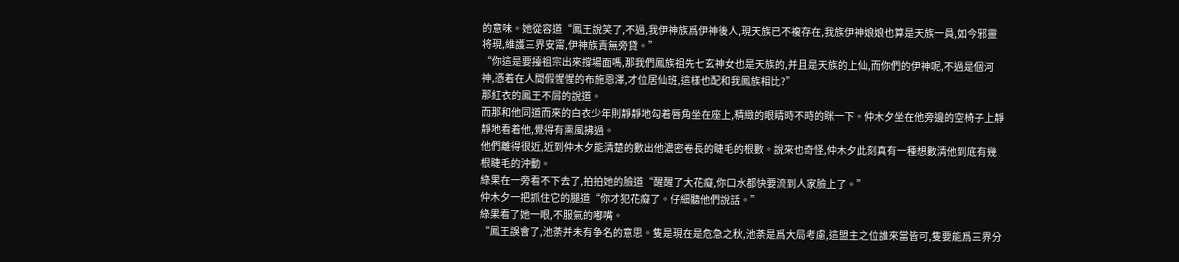的意味。她從容道“鳳王說笑了,不過,我伊神族爲伊神後人,現天族已不複存在,我族伊神娘娘也算是天族一員,如今邪靈将現,維護三界安甯,伊神族責無旁貸。”
“你這是要擡祖宗出來撐場面嗎,那我們鳳族祖先七玄神女也是天族的,并且是天族的上仙,而你們的伊神呢,不過是個河神,憑着在人間假惺惺的布施恩澤,才位居仙班,這樣也配和我鳳族相比?”
那紅衣的鳳王不屑的說道。
而那和他同道而來的白衣少年則靜靜地勾着唇角坐在座上,精緻的眼睛時不時的眯一下。仲木夕坐在他旁邊的空椅子上靜靜地看着他,覺得有熏風拂過。
他們離得很近,近到仲木夕能清楚的數出他濃密卷長的睫毛的根數。說來也奇怪,仲木夕此刻真有一種想數清他到底有幾根睫毛的沖動。
綠果在一旁看不下去了,拍拍她的臉道“醒醒了大花癡,你口水都快要流到人家臉上了。”
仲木夕一把抓住它的腿道“你才犯花癡了。仔細聽他們說話。”
綠果看了她一眼,不服氣的嘟嘴。
“鳳王誤會了,池荼并未有争名的意思。隻是現在是危急之秋,池荼是爲大局考慮,這盟主之位誰來當皆可,隻要能爲三界分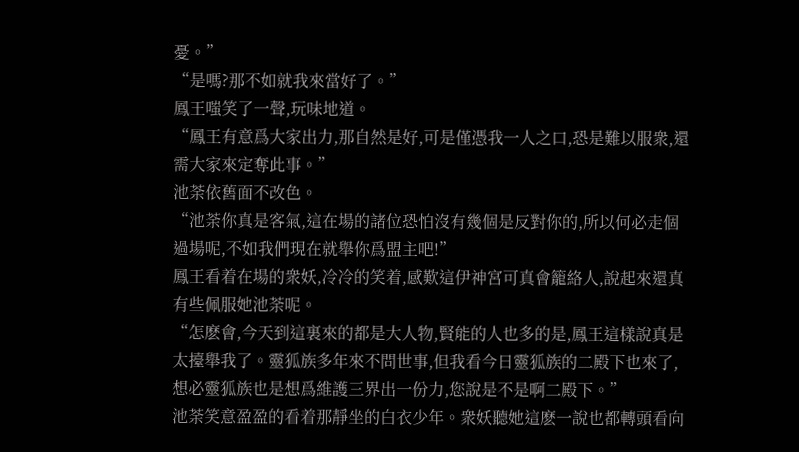憂。”
“是嗎?那不如就我來當好了。”
鳳王嗤笑了一聲,玩味地道。
“鳳王有意爲大家出力,那自然是好,可是僅憑我一人之口,恐是難以服衆,還需大家來定奪此事。”
池荼依舊面不改色。
“池荼你真是客氣,這在場的諸位恐怕沒有幾個是反對你的,所以何必走個過場呢,不如我們現在就舉你爲盟主吧!”
鳳王看着在場的衆妖,冷冷的笑着,感歎這伊神宮可真會籠絡人,說起來還真有些佩服她池荼呢。
“怎麽會,今天到這裏來的都是大人物,賢能的人也多的是,鳳王這樣說真是太擡舉我了。靈狐族多年來不問世事,但我看今日靈狐族的二殿下也來了,想必靈狐族也是想爲維護三界出一份力,您說是不是啊二殿下。”
池荼笑意盈盈的看着那靜坐的白衣少年。衆妖聽她這麽一說也都轉頭看向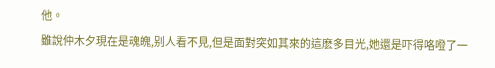他。
雖說仲木夕現在是魂魄,别人看不見,但是面對突如其來的這麽多目光,她還是吓得咯噔了一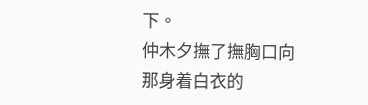下。
仲木夕撫了撫胸口向那身着白衣的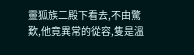靈狐族二殿下看去,不由驚歎,他竟異常的從容,隻是溫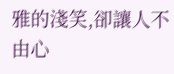雅的淺笑,卻讓人不由心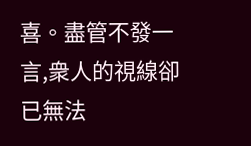喜。盡管不發一言,衆人的視線卻已無法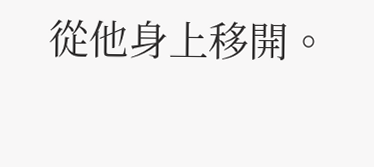從他身上移開。